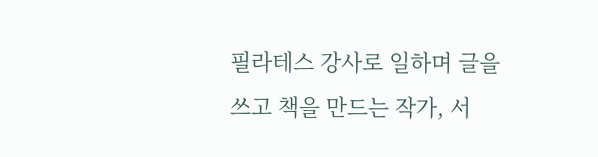필라테스 강사로 일하며 글을 쓰고 책을 만드는 작가, 서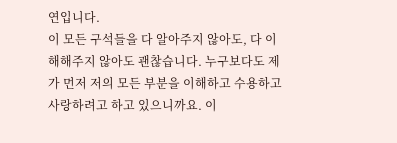연입니다.
이 모든 구석들을 다 알아주지 않아도, 다 이해해주지 않아도 괜찮습니다. 누구보다도 제가 먼저 저의 모든 부분을 이해하고 수용하고 사랑하려고 하고 있으니까요. 이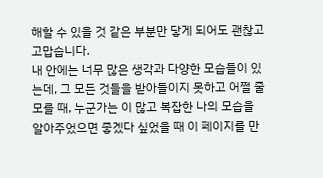해할 수 있을 것 같은 부분만 닿게 되어도 괜찮고 고맙습니다.
내 안에는 너무 많은 생각과 다양한 모습들이 있는데, 그 모든 것들을 받아들이지 못하고 어쩔 줄 모를 때, 누군가는 이 많고 복잡한 나의 모습을 알아주었으면 좋겠다 싶었을 때 이 페이지를 만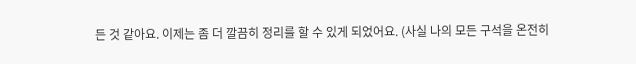든 것 같아요. 이제는 좀 더 깔끔히 정리를 할 수 있게 되었어요. (사실 나의 모든 구석을 온전히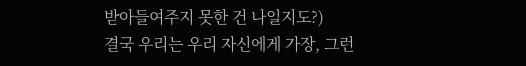받아들여주지 못한 건 나일지도?)
결국 우리는 우리 자신에게 가장, 그런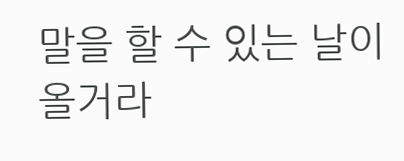말을 할 수 있는 날이 올거라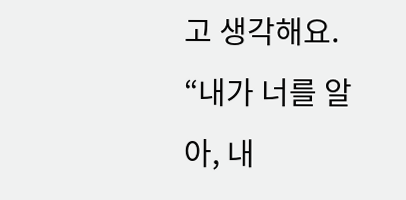고 생각해요.
“내가 너를 알아, 내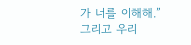가 너를 이해해.”
그리고 우리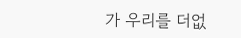가 우리를 더없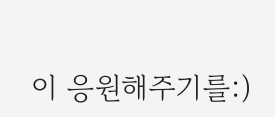이 응원해주기를:)